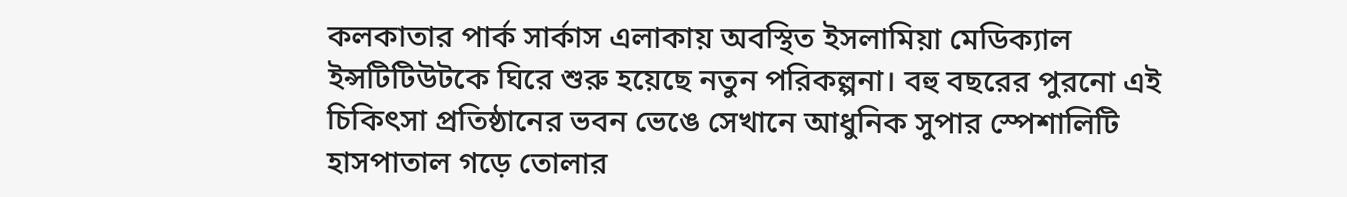কলকাতার পার্ক সার্কাস এলাকায় অবস্থিত ইসলামিয়া মেডিক্যাল ইন্সটিটিউটকে ঘিরে শুরু হয়েছে নতুন পরিকল্পনা। বহু বছরের পুরনো এই চিকিৎসা প্রতিষ্ঠানের ভবন ভেঙে সেখানে আধুনিক সুপার স্পেশালিটি হাসপাতাল গড়ে তোলার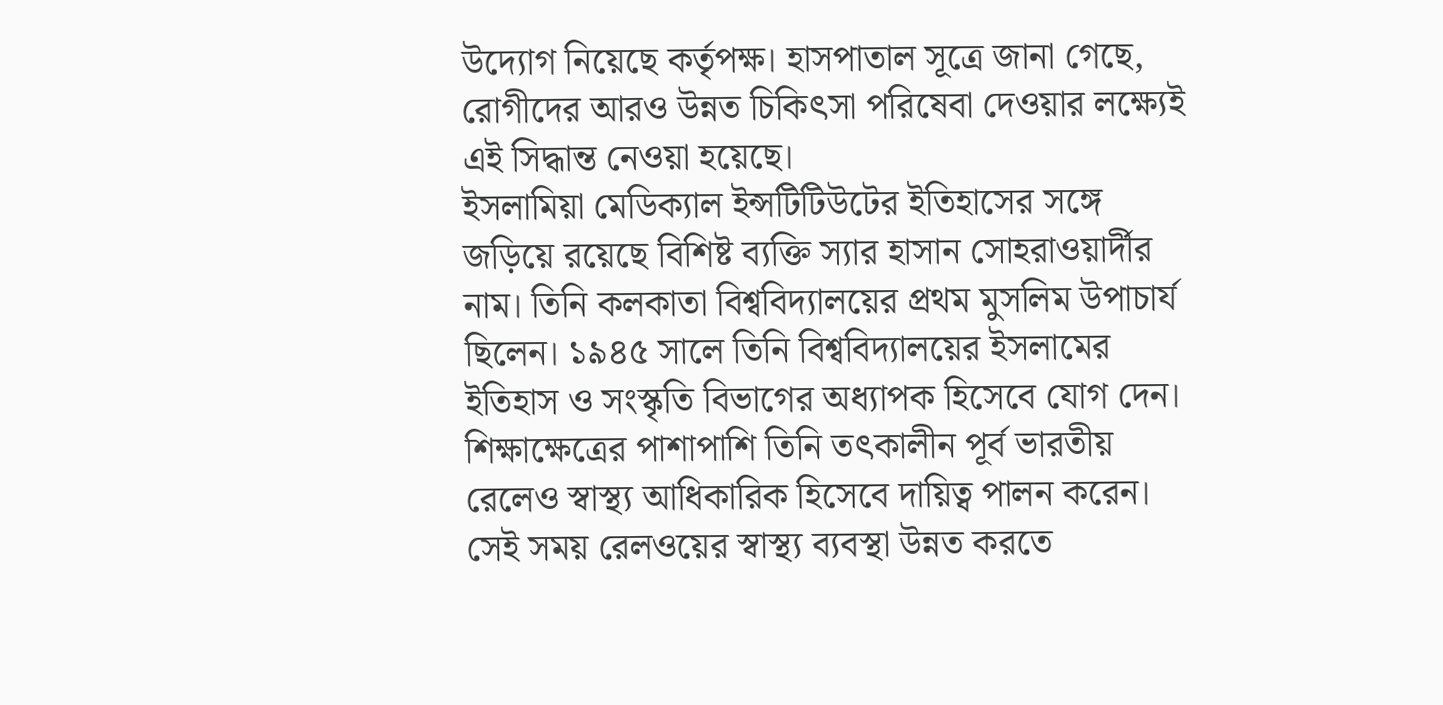উদ্যোগ নিয়েছে কর্তৃপক্ষ। হাসপাতাল সূত্রে জানা গেছে, রোগীদের আরও উন্নত চিকিৎসা পরিষেবা দেওয়ার লক্ষ্যেই এই সিদ্ধান্ত নেওয়া হয়েছে।
ইসলামিয়া মেডিক্যাল ইন্সটিটিউটের ইতিহাসের সঙ্গে জড়িয়ে রয়েছে বিশিষ্ট ব্যক্তি স্যার হাসান সোহরাওয়ার্দীর নাম। তিনি কলকাতা বিশ্ববিদ্যালয়ের প্রথম মুসলিম উপাচার্য ছিলেন। ১৯৪৫ সালে তিনি বিশ্ববিদ্যালয়ের ইসলামের ইতিহাস ও সংস্কৃতি বিভাগের অধ্যাপক হিসেবে যোগ দেন। শিক্ষাক্ষেত্রের পাশাপাশি তিনি তৎকালীন পূর্ব ভারতীয় রেলেও স্বাস্থ্য আধিকারিক হিসেবে দায়িত্ব পালন করেন। সেই সময় রেলওয়ের স্বাস্থ্য ব্যবস্থা উন্নত করতে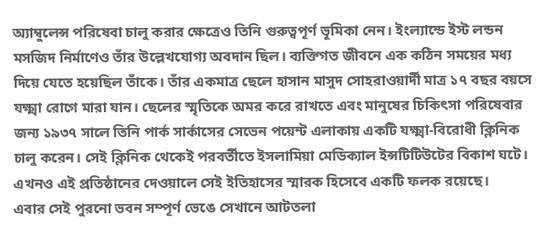অ্যাম্বুলেন্স পরিষেবা চালু করার ক্ষেত্রেও তিনি গুরুত্বপূর্ণ ভূমিকা নেন। ইংল্যান্ডে ইস্ট লন্ডন মসজিদ নির্মাণেও তাঁর উল্লেখযোগ্য অবদান ছিল। ব্যক্তিগত জীবনে এক কঠিন সময়ের মধ্য দিয়ে যেতে হয়েছিল তাঁকে। তাঁর একমাত্র ছেলে হাসান মাসুদ সোহরাওয়ার্দী মাত্র ১৭ বছর বয়সে যক্ষ্মা রোগে মারা যান। ছেলের স্মৃতিকে অমর করে রাখতে এবং মানুষের চিকিৎসা পরিষেবার জন্য ১৯৩৭ সালে তিনি পার্ক সার্কাসের সেভেন পয়েন্ট এলাকায় একটি যক্ষ্মা-বিরোধী ক্লিনিক চালু করেন। সেই ক্লিনিক থেকেই পরবর্তীতে ইসলামিয়া মেডিক্যাল ইন্সটিটিউটের বিকাশ ঘটে। এখনও এই প্রতিষ্ঠানের দেওয়ালে সেই ইতিহাসের স্মারক হিসেবে একটি ফলক রয়েছে।
এবার সেই পুরনো ভবন সম্পূর্ণ ভেঙে সেখানে আটতলা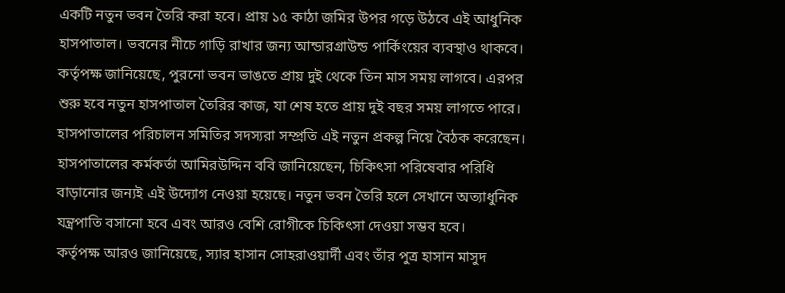একটি নতুন ভবন তৈরি করা হবে। প্রায় ১৫ কাঠা জমির উপর গড়ে উঠবে এই আধুনিক হাসপাতাল। ভবনের নীচে গাড়ি রাখার জন্য আন্ডারগ্রাউন্ড পার্কিংয়ের ব্যবস্থাও থাকবে। কর্তৃপক্ষ জানিয়েছে, পুরনো ভবন ভাঙতে প্রায় দুই থেকে তিন মাস সময় লাগবে। এরপর শুরু হবে নতুন হাসপাতাল তৈরির কাজ, যা শেষ হতে প্রায় দুই বছর সময় লাগতে পারে।
হাসপাতালের পরিচালন সমিতির সদস্যরা সম্প্রতি এই নতুন প্রকল্প নিয়ে বৈঠক করেছেন। হাসপাতালের কর্মকর্তা আমিরউদ্দিন ববি জানিয়েছেন, চিকিৎসা পরিষেবার পরিধি বাড়ানোর জন্যই এই উদ্যোগ নেওয়া হয়েছে। নতুন ভবন তৈরি হলে সেখানে অত্যাধুনিক যন্ত্রপাতি বসানো হবে এবং আরও বেশি রোগীকে চিকিৎসা দেওয়া সম্ভব হবে।
কর্তৃপক্ষ আরও জানিয়েছে, স্যার হাসান সোহরাওয়ার্দী এবং তাঁর পুত্র হাসান মাসুদ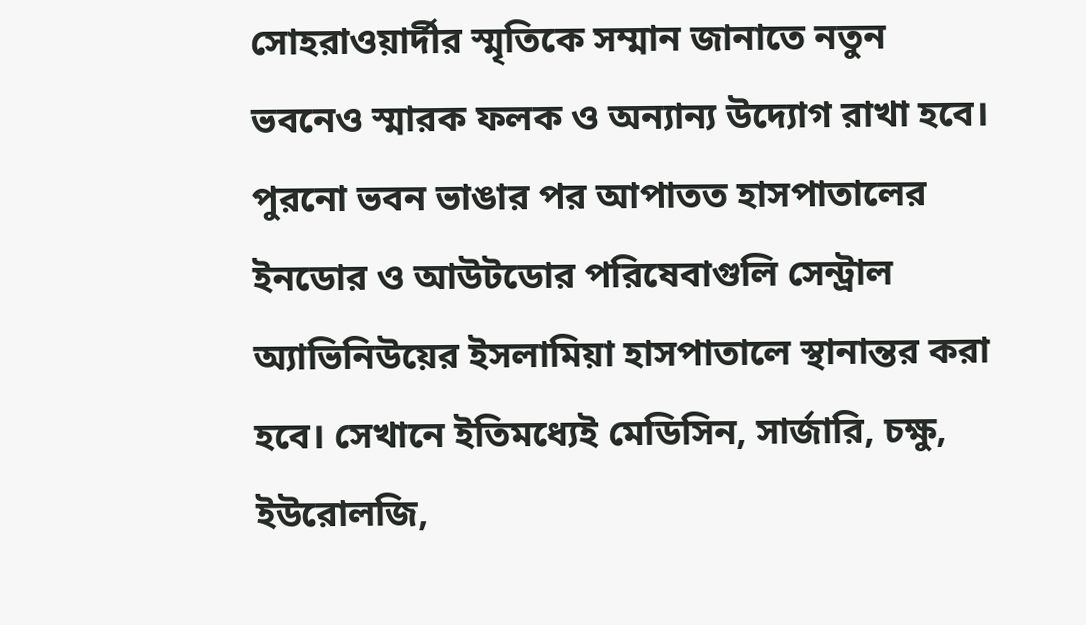সোহরাওয়ার্দীর স্মৃতিকে সম্মান জানাতে নতুন ভবনেও স্মারক ফলক ও অন্যান্য উদ্যোগ রাখা হবে।
পুরনো ভবন ভাঙার পর আপাতত হাসপাতালের ইনডোর ও আউটডোর পরিষেবাগুলি সেন্ট্রাল অ্যাভিনিউয়ের ইসলামিয়া হাসপাতালে স্থানান্তর করা হবে। সেখানে ইতিমধ্যেই মেডিসিন, সার্জারি, চক্ষু, ইউরোলজি,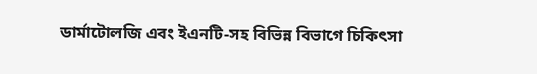ডার্মাটোলজি এবং ইএনটি-সহ বিভিন্ন বিভাগে চিকিৎসা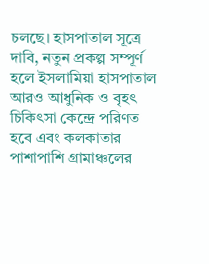চলছে। হাসপাতাল সূত্রে দাবি, নতুন প্রকল্প সম্পূর্ণ হলে ইসলামিয়া হাসপাতাল আরও আধুনিক ও বৃহৎ চিকিৎসা কেন্দ্রে পরিণত হবে এবং কলকাতার পাশাপাশি গ্রামাঞ্চলের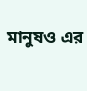মানুষও এর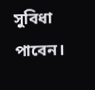সুবিধা পাবেন।